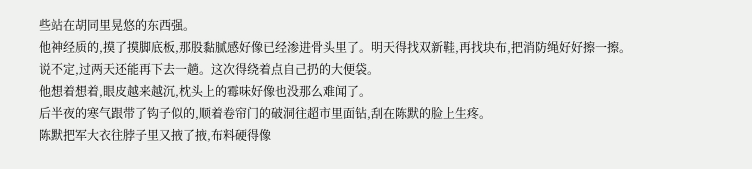些站在胡同里晃悠的东西强。
他神经质的,摸了摸脚底板,那股黏腻感好像已经渗进骨头里了。明天得找双新鞋,再找块布,把消防绳好好擦一擦。
说不定,过两天还能再下去一趟。这次得绕着点自己扔的大便袋。
他想着想着,眼皮越来越沉,枕头上的霉味好像也没那么难闻了。
后半夜的寒气跟带了钩子似的,顺着卷帘门的破洞往超市里面钻,刮在陈默的脸上生疼。
陈默把军大衣往脖子里又掖了掖,布料硬得像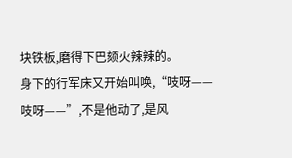块铁板,磨得下巴颏火辣辣的。
身下的行军床又开始叫唤,“吱呀——吱呀——”,不是他动了,是风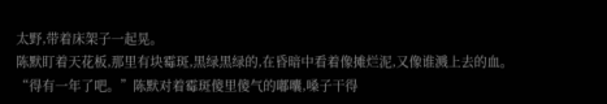太野,带着床架子一起晃。
陈默盯着天花板,那里有块霉斑,黑绿黑绿的,在昏暗中看着像摊烂泥,又像谁溅上去的血。
“得有一年了吧。”陈默对着霉斑傻里傻气的嘟囔,嗓子干得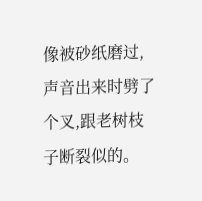像被砂纸磨过,声音出来时劈了个叉,跟老树枝子断裂似的。